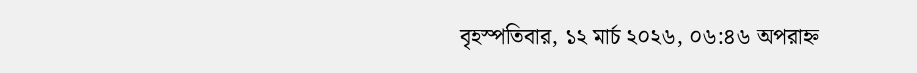বৃহস্পতিবার, ১২ মার্চ ২০২৬, ০৬:৪৬ অপরাহ্ন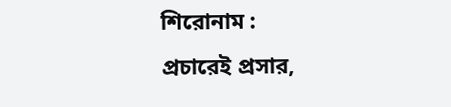শিরোনাম :
প্রচারেই প্রসার,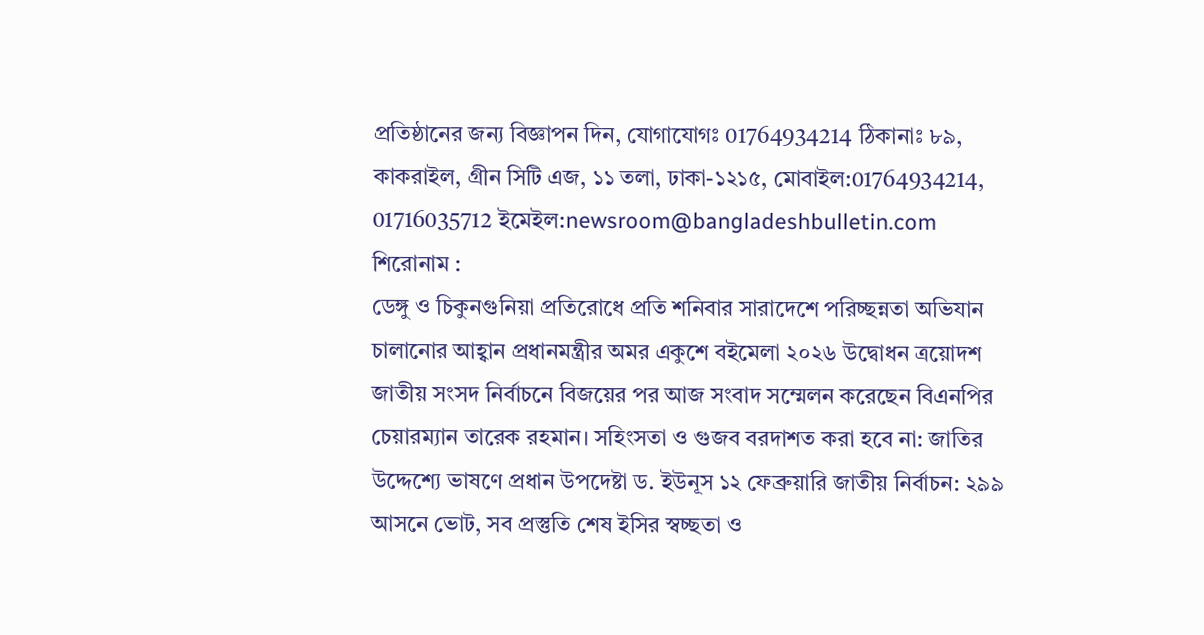প্রতিষ্ঠানের জন্য বিজ্ঞাপন দিন, যোগাযোগঃ 01764934214 ঠিকানাঃ ৮৯, কাকরাইল, গ্রীন সিটি এজ, ১১ তলা, ঢাকা-১২১৫, মোবাইল:01764934214, 01716035712 ইমেইল:newsroom@bangladeshbulletin.com
শিরোনাম :
ডেঙ্গু ও চিকুনগুনিয়া প্রতিরোধে প্রতি শনিবার সারাদেশে পরিচ্ছন্নতা অভিযান চালানোর আহ্বান প্রধানমন্ত্রীর অমর একুশে বইমেলা ২০২৬ উদ্বোধন ত্রয়োদশ জাতীয় সংসদ নির্বাচনে বিজয়ের পর আজ সংবাদ সম্মেলন করেছেন বিএনপির চেয়ারম্যান তারেক রহমান। সহিংসতা ও গুজব বরদাশত করা হবে না: জাতির উদ্দেশ্যে ভাষণে প্রধান উপদেষ্টা ড. ইউনূস ১২ ফেব্রুয়ারি জাতীয় নির্বাচন: ২৯৯ আসনে ভোট, সব প্রস্তুতি শেষ ইসির স্বচ্ছতা ও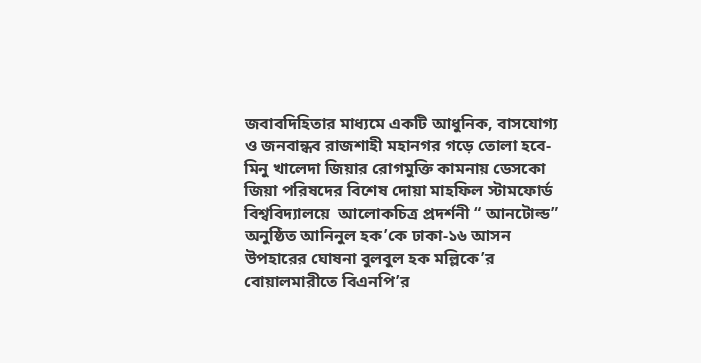জবাবদিহিতার মাধ্যমে একটি আধুনিক, বাসযোগ্য ও জনবান্ধব রাজশাহী মহানগর গড়ে তোলা হবে-মিনু খালেদা জিয়ার রোগমুক্তি কামনায় ডেসকো জিয়া পরিষদের বিশেষ দোয়া মাহফিল স্টামফোর্ড বিশ্ববিদ্যালয়ে  আলোকচিত্র প্রদর্শনী “ আনটোল্ড” অনুষ্ঠিত আনিনুল হক’কে ঢাকা-১৬ আসন উপহারের ঘোষনা বুলবুল হক মল্লিকে’র বোয়ালমারীতে বিএনপি’র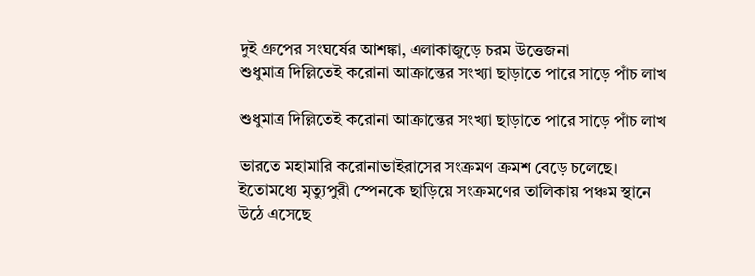দুই গ্রুপের সংঘর্ষের আশঙ্কা, এলাকাজুড়ে চরম উত্তেজনা
শুধুমাত্র দিল্লিতেই করোনা আক্রান্তের সংখ্যা ছাড়াতে পারে সাড়ে পাঁচ লাখ

শুধুমাত্র দিল্লিতেই করোনা আক্রান্তের সংখ্যা ছাড়াতে পারে সাড়ে পাঁচ লাখ

ভারতে মহামারি করোনাভাইরাসের সংক্রমণ ক্রমশ বেড়ে চলেছে। ইতোমধ্যে মৃত্যুপুরী স্পেনকে ছাড়িয়ে সংক্রমণের তালিকায় পঞ্চম স্থানে উঠে এসেছে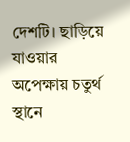দেশটি। ছাড়িয়ে যাওয়ার অপেক্ষায় চতুর্থ স্থানে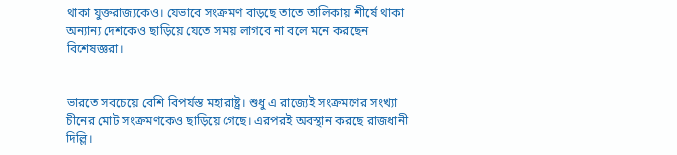থাকা যুক্তরাজ্যকেও। যেভাবে সংক্রমণ বাড়ছে তাতে তালিকায় শীর্ষে থাকা অন্যান্য দেশকেও ছাড়িয়ে যেতে সময় লাগবে না বলে মনে করছেন বিশেষজ্ঞরা।


ভারতে সবচেয়ে বেশি বিপর্যস্ত মহারাষ্ট্র। শুধু এ রাজ্যেই সংক্রমণের সংখ্যা চীনের মোট সংক্রমণকেও ছাড়িয়ে গেছে। এরপরই অবস্থান করছে রাজধানী দিল্লি।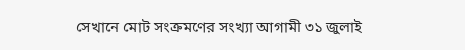সেখানে মোট সংক্রমণের সংখ্যা আগামী ৩১ জুলাই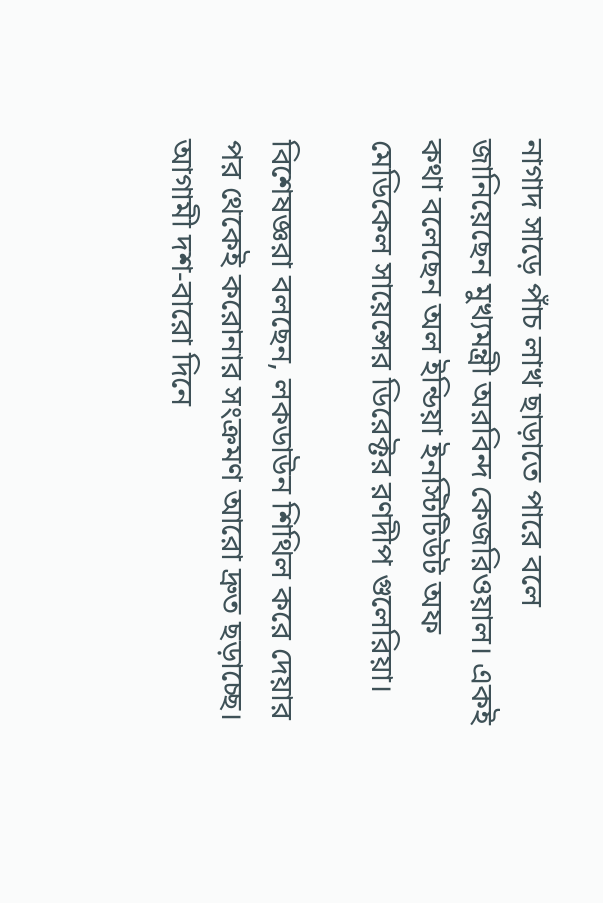নাগাদ সাড়ে পাঁচ লাখ ছাড়াতে পারে বলে জানিয়েছেন মুখ্যমন্ত্রী অরবিন্দ কেজরিওয়াল। একই কথা বলেছেন অল ইন্ডিয়া ইনস্টিটিউট অফ মেডিকেল সায়েন্সের ডিরেক্টর রণদীপ গুলেরিয়া।

বিশেষজ্ঞরা বলছেন, লকডাউন শিথিল করে দেয়ার পর থেকেই করোনার সংক্রমণ আরো দ্রুত ছড়াচ্ছে। আগামী দশ-বারো দিনে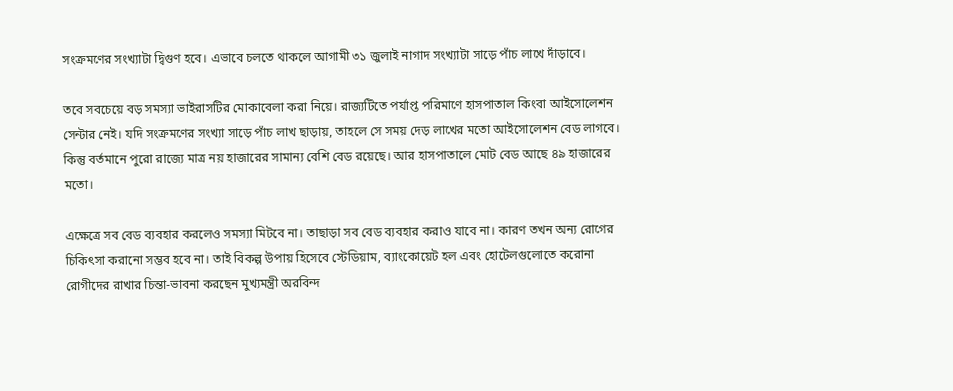সংক্রমণের সংখ্যাটা দ্বিগুণ হবে। এভাবে চলতে থাকলে আগামী ৩১ জুলাই নাগাদ সংখ্যাটা সাড়ে পাঁচ লাখে দাঁড়াবে।

তবে সবচেয়ে বড় সমস্যা ভাইরাসটির মোকাবেলা করা নিয়ে। রাজ্যটিতে পর্যাপ্ত পরিমাণে হাসপাতাল কিংবা আইসোলেশন সেন্টার নেই। যদি সংক্রমণের সংখ্যা সাড়ে পাঁচ লাখ ছাড়ায়, তাহলে সে সময় দেড় লাখের মতো আইসোলেশন বেড লাগবে। কিন্তু বর্তমানে পুরো রাজ্যে মাত্র নয় হাজারের সামান্য বেশি বেড রয়েছে। আর হাসপাতালে মোট বেড আছে ৪৯ হাজারের মতো।

এক্ষেত্রে সব বেড ব্যবহার করলেও সমস্যা মিটবে না। তাছাড়া সব বেড ব্যবহার করাও যাবে না। কারণ তখন অন্য রোগের চিকিৎসা করানো সম্ভব হবে না। তাই বিকল্প উপায় হিসেবে স্টেডিয়াম, ব্যাংকোয়েট হল এবং হোটেলগুলোতে করোনা রোগীদের রাখার চিন্তা-ভাবনা করছেন মুখ্যমন্ত্রী অরবিন্দ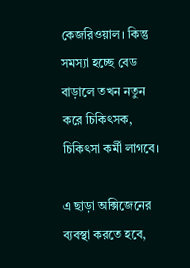কেজরিওয়াল। কিন্তু সমস্যা হচ্ছে বেড বাড়ালে তখন নতুন করে চিকিৎসক, চিকিৎসা কর্মী লাগবে।

এ ছাড়া অক্সিজেনের ব্যবস্থা করতে হবে,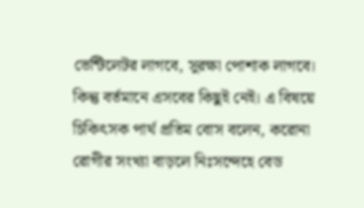ভেন্টিলেটর লাগবে, সুরক্ষা পোশাক লাগবে। কিন্তু বর্তমানে এসবের কিছুই নেই। এ বিষয়ে চিকিৎসক পার্থ প্রতিম বোস বলেন, করোনা রোগীর সংখ্যা বাড়লে নিঃসন্দেহে বেড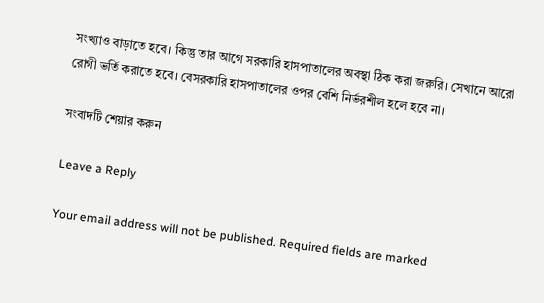সংখ্যাও বাড়াতে হবে। কিন্তু তার আগে সরকারি হাসপাতালের অবস্থা ঠিক করা জরুরি। সেখানে আরো রোগী ভর্তি করাতে হবে। বেসরকারি হাসপাতালের ওপর বেশি নির্ভরশীল হলে হবে না।

সংবাদটি শেয়ার করুন

Leave a Reply

Your email address will not be published. Required fields are marked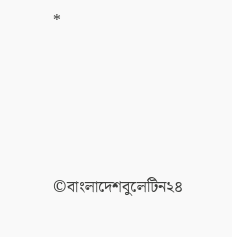*




©বাংলাদেশবুলেটিন২৪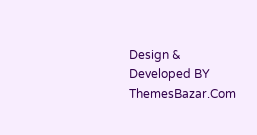Design & Developed BY ThemesBazar.Com